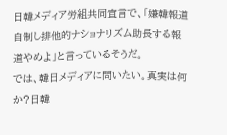日韓メディア労組共同宣言で、「嫌韓報道自制し排他的ナショナリズム助長する報道やめよ」と言っているそうだ。
では、韓日メディアに問いたい。真実は何か?日韓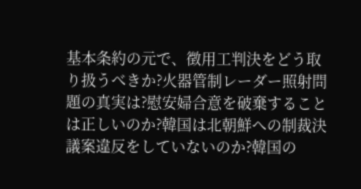基本条約の元で、徴用工判決をどう取り扱うべきか?火器管制レーダー照射問題の真実は?慰安婦合意を破棄することは正しいのか?韓国は北朝鮮への制裁決議案違反をしていないのか?韓国の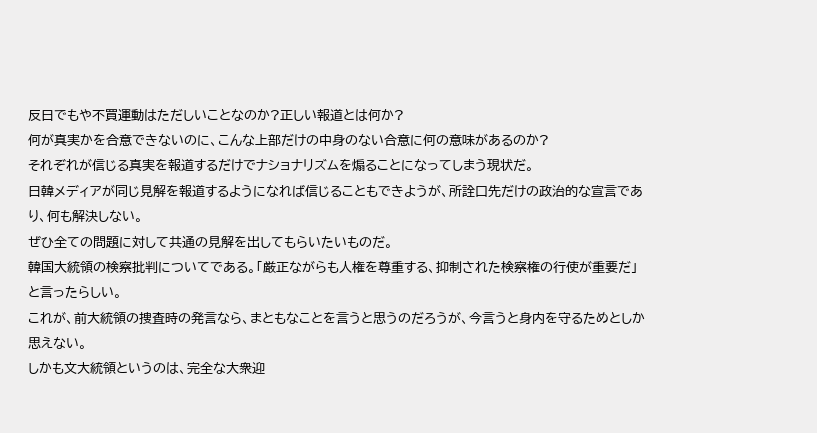反日でもや不買運動はただしいことなのか?正しい報道とは何か?
何が真実かを合意できないのに、こんな上部だけの中身のない合意に何の意味があるのか?
それぞれが信じる真実を報道するだけでナショナリズムを煽ることになってしまう現状だ。
日韓メディアが同じ見解を報道するようになれば信じることもできようが、所詮口先だけの政治的な宣言であり、何も解決しない。
ぜひ全ての問題に対して共通の見解を出してもらいたいものだ。
韓国大統領の検察批判についてである。「厳正ながらも人権を尊重する、抑制された検察権の行使が重要だ」と言ったらしい。
これが、前大統領の捜査時の発言なら、まともなことを言うと思うのだろうが、今言うと身内を守るためとしか思えない。
しかも文大統領というのは、完全な大衆迎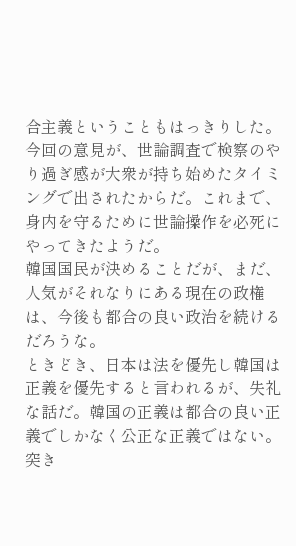合主義ということもはっきりした。今回の意見が、世論調査で検察のやり過ぎ感が大衆が持ち始めたタイミングで出されたからだ。これまで、身内を守るために世論操作を必死にやってきたようだ。
韓国国民が決めることだが、まだ、人気がそれなりにある現在の政権は、今後も都合の良い政治を続けるだろうな。
ときどき、日本は法を優先し韓国は正義を優先すると言われるが、失礼な話だ。韓国の正義は都合の良い正義でしかなく公正な正義ではない。突き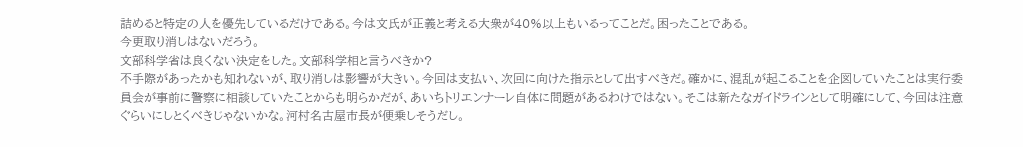詰めると特定の人を優先しているだけである。今は文氏が正義と考える大衆が40%以上もいるってことだ。困ったことである。
今更取り消しはないだろう。
文部科学省は良くない決定をした。文部科学相と言うべきか?
不手際があったかも知れないが、取り消しは影響が大きい。今回は支払い、次回に向けた指示として出すべきだ。確かに、混乱が起こることを企図していたことは実行委員会が事前に警察に相談していたことからも明らかだが、あいちトリエンナーレ自体に問題があるわけではない。そこは新たなガイドラインとして明確にして、今回は注意ぐらいにしとくべきじゃないかな。河村名古屋市長が便乗しそうだし。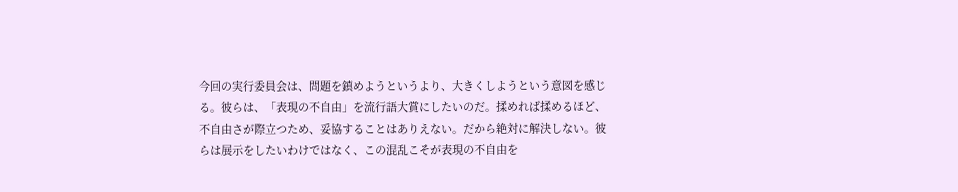今回の実行委員会は、問題を鎮めようというより、大きくしようという意図を感じる。彼らは、「表現の不自由」を流行語大賞にしたいのだ。揉めれば揉めるほど、不自由さが際立つため、妥協することはありえない。だから絶対に解決しない。彼らは展示をしたいわけではなく、この混乱こそが表現の不自由を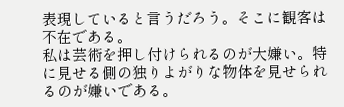表現していると言うだろう。そこに観客は不在である。
私は芸術を押し付けられるのが大嫌い。特に見せる側の独りよがりな物体を見せられるのが嫌いである。